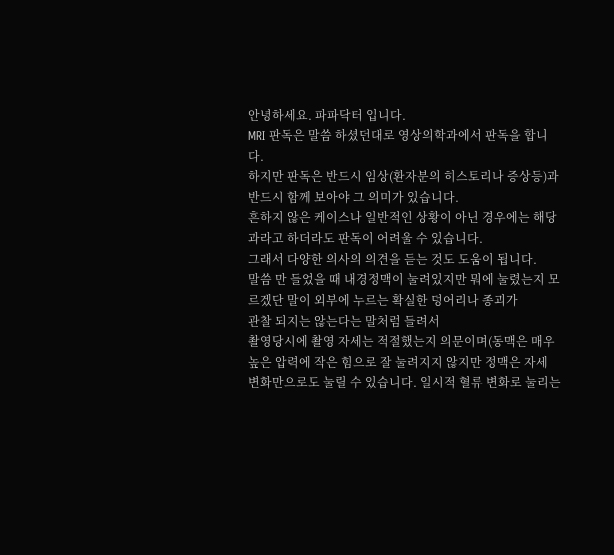안녕하세요. 파파닥터 입니다.
MRI 판독은 말씀 하셨던대로 영상의학과에서 판독을 합니다.
하지만 판독은 반드시 임상(환자분의 히스토리나 증상등)과 반드시 함께 보아야 그 의미가 있습니다.
흔하지 않은 케이스나 일반적인 상황이 아닌 경우에는 해당과라고 하더라도 판독이 어려울 수 있습니다.
그래서 다양한 의사의 의견을 듣는 것도 도움이 됩니다.
말씀 만 들었을 때 내경정맥이 눌려있지만 뭐에 눌렸는지 모르겠단 말이 외부에 누르는 확실한 덩어리나 종괴가
관찰 되지는 않는다는 말처럼 들려서
촬영당시에 촬영 자세는 적절했는지 의문이며(동맥은 매우 높은 압력에 작은 힘으로 잘 눌려지지 않지만 정맥은 자세 변화만으로도 눌릴 수 있습니다. 일시적 혈류 변화로 눌리는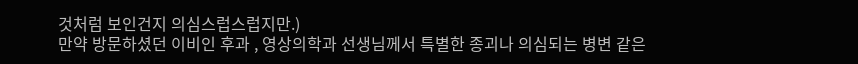것처럼 보인건지 의심스럽스럽지만.)
만약 방문하셨던 이비인 후과 , 영상의학과 선생님께서 특별한 종괴나 의심되는 병변 같은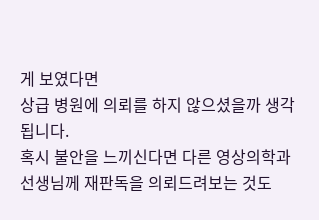게 보였다면
상급 병원에 의뢰를 하지 않으셨을까 생각됩니다.
혹시 불안을 느끼신다면 다른 영상의학과 선생님께 재판독을 의뢰드려보는 것도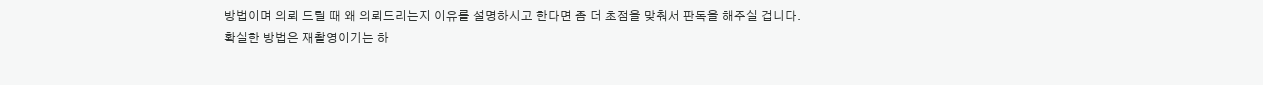방법이며 의뢰 드릴 때 왜 의뢰드리는지 이유를 설명하시고 한다면 좀 더 초점을 맞춰서 판독을 해주실 겁니다.
확실한 방법은 재촬영이기는 하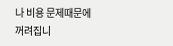나 비용 문제때문에 꺼려집니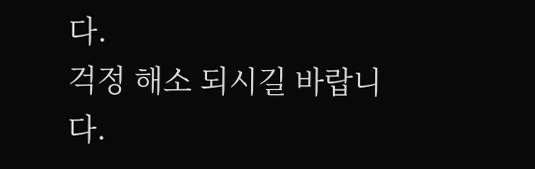다.
걱정 해소 되시길 바랍니다.